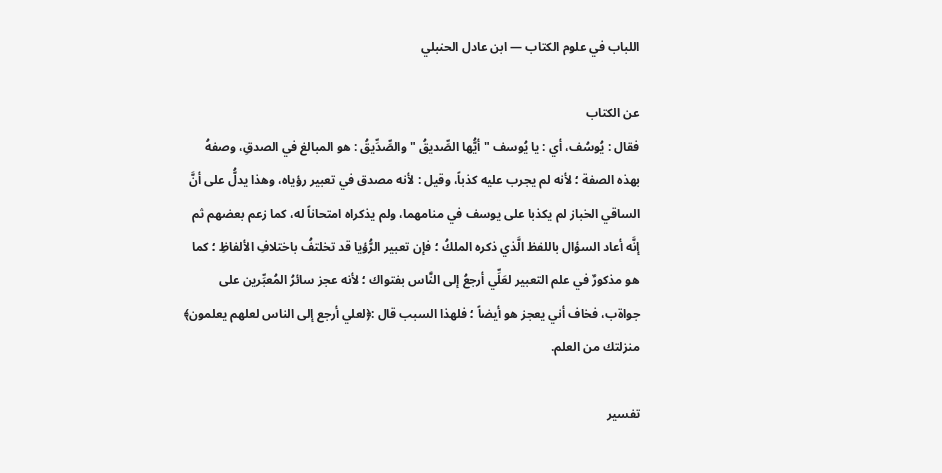اللباب في علوم الكتاب — ابن عادل الحنبلي

عن الكتاب
فقال : يُوسُف، أي : يا يُوسف " أيُّها الصِّديقُ " والصِّدِّيقُ : هو المبالغ في الصدقِ، وصفهُ بهذه الصفة ؛ لأنه لم يجرب عليه كذباً، وقيل : لأنه مصدق في تعبير رؤياه، وهذا يدلُّ على أنَّ الساقي الخباز لم يكذبا على يوسف في منامهما، ولم يذكراه امتحاناً له، كما زعم بعضهم ثم إنَّه أعاد السؤال باللفظ الَّذي ذكره الملكُ ؛ فإن تعبير الرُّؤيا قد تخلتفُ باختلافِ الألفاظِ ؛ كما هو مذكورٌ في علم التعبير لعَلِّي أرجعُ إلى النَّاس بفتواك ؛ لأنه عجز سائرُ المُعبِّرين على جواةب، فخاف أني يعجز هو أيضاً ؛ فلهذا السبب قال :﴿لعلي أرجع إلى الناس لعلهم يعلمون﴾ منزلتك من العلم.

تفسير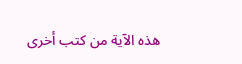هذه الآية من كتب أخرى